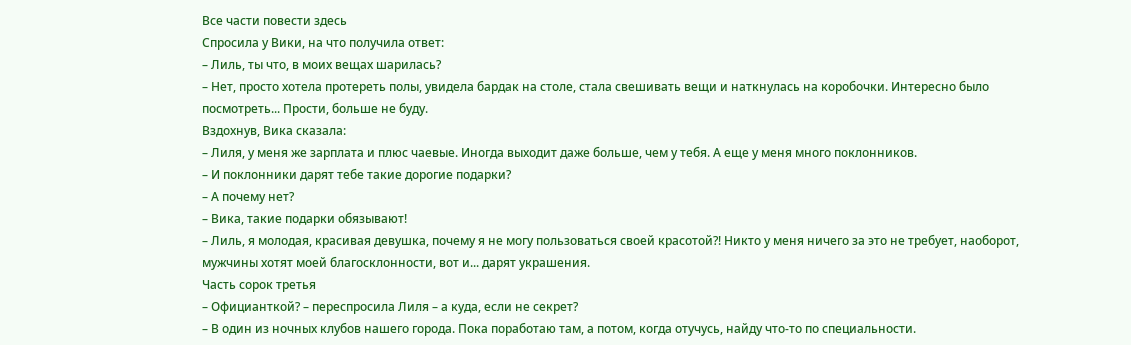Все части повести здесь
Спросила у Вики, на что получила ответ:
– Лиль, ты что, в моих вещах шарилась?
– Нет, просто хотела протереть полы, увидела бардак на столе, стала свешивать вещи и наткнулась на коробочки. Интересно было посмотреть... Прости, больше не буду.
Вздохнув, Вика сказала:
– Лиля, у меня же зарплата и плюс чаевые. Иногда выходит даже больше, чем у тебя. А еще у меня много поклонников.
– И поклонники дарят тебе такие дорогие подарки?
– А почему нет?
– Вика, такие подарки обязывают!
– Лиль, я молодая, красивая девушка, почему я не могу пользоваться своей красотой?! Никто у меня ничего за это не требует, наоборот, мужчины хотят моей благосклонности, вот и... дарят украшения.
Часть сорок третья
– Официанткой? – переспросила Лиля – а куда, если не секрет?
– В один из ночных клубов нашего города. Пока поработаю там, а потом, когда отучусь, найду что-то по специальности.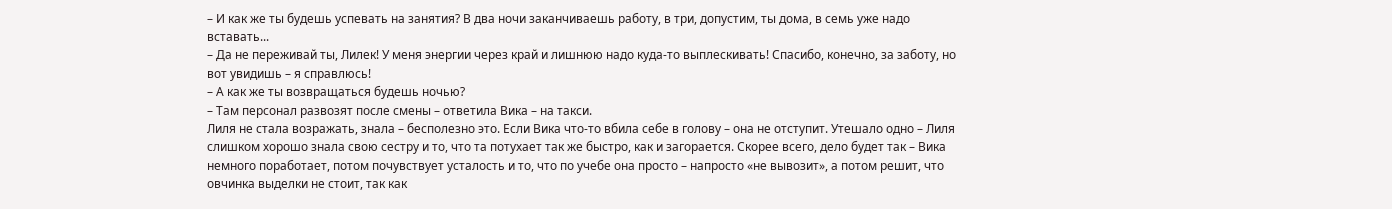– И как же ты будешь успевать на занятия? В два ночи заканчиваешь работу, в три, допустим, ты дома, в семь уже надо вставать...
– Да не переживай ты, Лилек! У меня энергии через край и лишнюю надо куда-то выплескивать! Спасибо, конечно, за заботу, но вот увидишь – я справлюсь!
– А как же ты возвращаться будешь ночью?
– Там персонал развозят после смены – ответила Вика – на такси.
Лиля не стала возражать, знала – бесполезно это. Если Вика что-то вбила себе в голову – она не отступит. Утешало одно – Лиля слишком хорошо знала свою сестру и то, что та потухает так же быстро, как и загорается. Скорее всего, дело будет так – Вика немного поработает, потом почувствует усталость и то, что по учебе она просто – напросто «не вывозит», а потом решит, что овчинка выделки не стоит, так как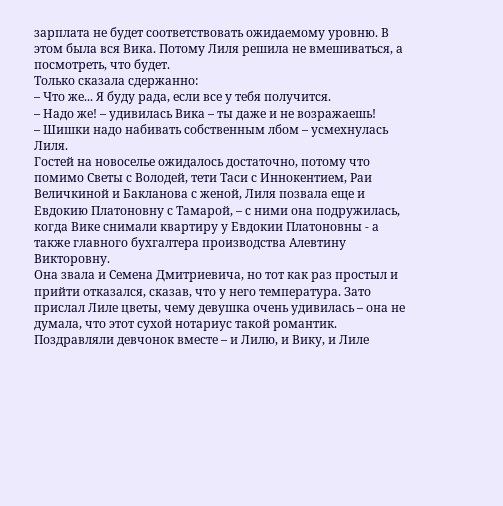зарплата не будет соответствовать ожидаемому уровню. В этом была вся Вика. Потому Лиля решила не вмешиваться, а посмотреть, что будет.
Только сказала сдержанно:
– Что же... Я буду рада, если все у тебя получится.
– Надо же! – удивилась Вика – ты даже и не возражаешь!
– Шишки надо набивать собственным лбом – усмехнулась Лиля.
Гостей на новоселье ожидалось достаточно, потому что помимо Светы с Володей, тети Таси с Иннокентием, Раи Величкиной и Бакланова с женой, Лиля позвала еще и Евдокию Платоновну с Тамарой, – с ними она подружилась, когда Вике снимали квартиру у Евдокии Платоновны - а также главного бухгалтера производства Алевтину Викторовну.
Она звала и Семена Дмитриевича, но тот как раз простыл и прийти отказался, сказав, что у него температура. Зато прислал Лиле цветы, чему девушка очень удивилась – она не думала, что этот сухой нотариус такой романтик.
Поздравляли девчонок вместе – и Лилю, и Вику, и Лиле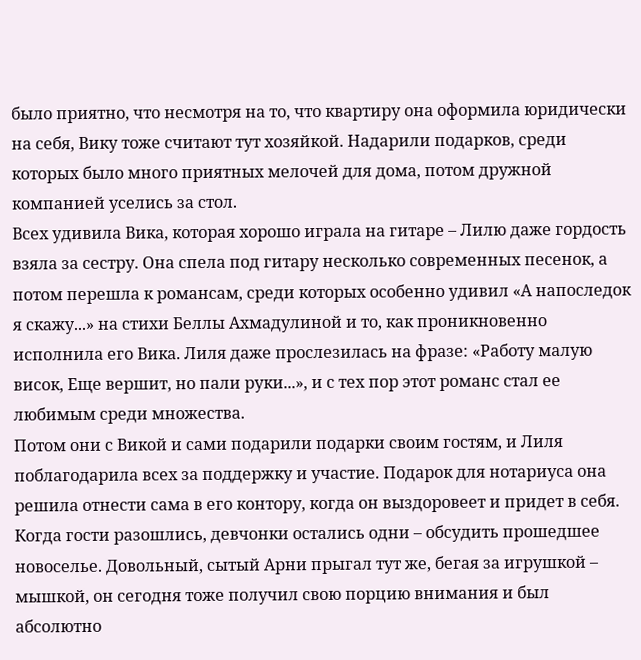было приятно, что несмотря на то, что квартиру она оформила юридически на себя, Вику тоже считают тут хозяйкой. Надарили подарков, среди которых было много приятных мелочей для дома, потом дружной компанией уселись за стол.
Всех удивила Вика, которая хорошо играла на гитаре – Лилю даже гордость взяла за сестру. Она спела под гитару несколько современных песенок, а потом перешла к романсам, среди которых особенно удивил «А напоследок я скажу...» на стихи Беллы Ахмадулиной и то, как проникновенно исполнила его Вика. Лиля даже прослезилась на фразе: «Работу малую висок, Еще вершит, но пали руки...», и с тех пор этот романс стал ее любимым среди множества.
Потом они с Викой и сами подарили подарки своим гостям, и Лиля поблагодарила всех за поддержку и участие. Подарок для нотариуса она решила отнести сама в его контору, когда он выздоровеет и придет в себя.
Когда гости разошлись, девчонки остались одни – обсудить прошедшее новоселье. Довольный, сытый Арни прыгал тут же, бегая за игрушкой – мышкой, он сегодня тоже получил свою порцию внимания и был абсолютно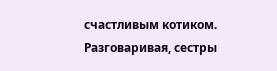счастливым котиком. Разговаривая, сестры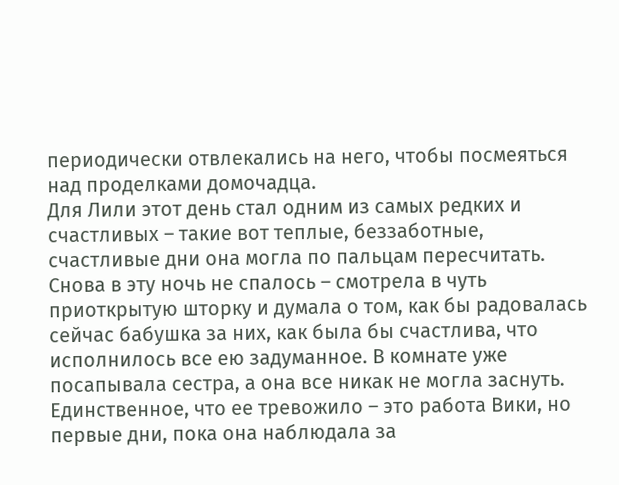периодически отвлекались на него, чтобы посмеяться над проделками домочадца.
Для Лили этот день стал одним из самых редких и счастливых – такие вот теплые, беззаботные, счастливые дни она могла по пальцам пересчитать.
Снова в эту ночь не спалось – смотрела в чуть приоткрытую шторку и думала о том, как бы радовалась сейчас бабушка за них, как была бы счастлива, что исполнилось все ею задуманное. В комнате уже посапывала сестра, а она все никак не могла заснуть.
Единственное, что ее тревожило – это работа Вики, но первые дни, пока она наблюдала за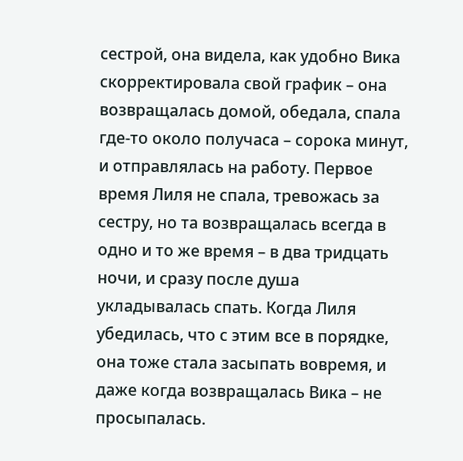сестрой, она видела, как удобно Вика скорректировала свой график – она возвращалась домой, обедала, спала где-то около получаса – сорока минут, и отправлялась на работу. Первое время Лиля не спала, тревожась за сестру, но та возвращалась всегда в одно и то же время – в два тридцать ночи, и сразу после душа укладывалась спать. Когда Лиля убедилась, что с этим все в порядке, она тоже стала засыпать вовремя, и даже когда возвращалась Вика – не просыпалась.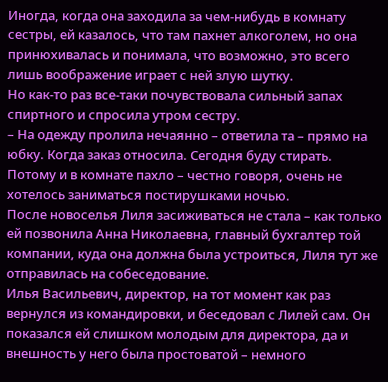Иногда, когда она заходила за чем-нибудь в комнату сестры, ей казалось, что там пахнет алкоголем, но она принюхивалась и понимала, что возможно, это всего лишь воображение играет с ней злую шутку.
Но как-то раз все-таки почувствовала сильный запах спиртного и спросила утром сестру.
– На одежду пролила нечаянно – ответила та – прямо на юбку. Когда заказ относила. Сегодня буду стирать. Потому и в комнате пахло – честно говоря, очень не хотелось заниматься постирушками ночью.
После новоселья Лиля засиживаться не стала – как только ей позвонила Анна Николаевна, главный бухгалтер той компании, куда она должна была устроиться, Лиля тут же отправилась на собеседование.
Илья Васильевич, директор, на тот момент как раз вернулся из командировки, и беседовал с Лилей сам. Он показался ей слишком молодым для директора, да и внешность у него была простоватой – немного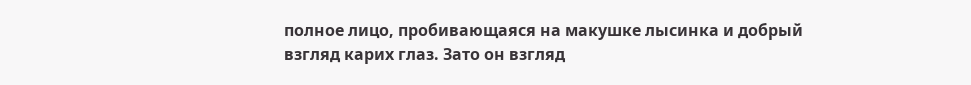полное лицо, пробивающаяся на макушке лысинка и добрый взгляд карих глаз. Зато он взгляд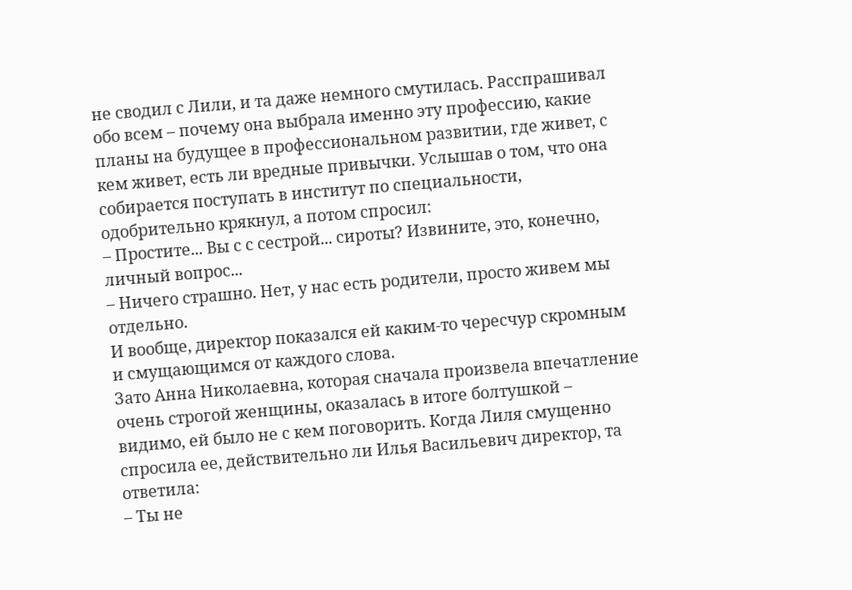не сводил с Лили, и та даже немного смутилась. Расспрашивал обо всем – почему она выбрала именно эту профессию, какие планы на будущее в профессиональном развитии, где живет, с кем живет, есть ли вредные привычки. Услышав о том, что она собирается поступать в институт по специальности, одобрительно крякнул, а потом спросил:
– Простите... Вы с с сестрой... сироты? Извините, это, конечно, личный вопрос...
– Ничего страшно. Нет, у нас есть родители, просто живем мы отдельно.
И вообще, директор показался ей каким-то чересчур скромным и смущающимся от каждого слова.
Зато Анна Николаевна, которая сначала произвела впечатление очень строгой женщины, оказалась в итоге болтушкой – видимо, ей было не с кем поговорить. Когда Лиля смущенно спросила ее, действительно ли Илья Васильевич директор, та ответила:
– Ты не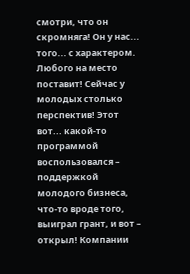смотри, что он скромняга! Он у нас... того... с характером. Любого на место поставит! Сейчас у молодых столько перспектив! Этот вот... какой-то программой воспользовался – поддержкой молодого бизнеса, что-то вроде того, выиграл грант, и вот – открыл! Компании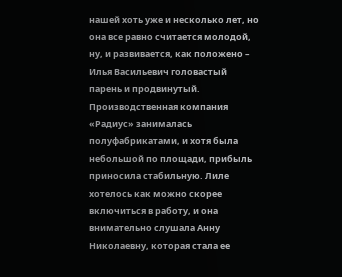нашей хоть уже и несколько лет, но она все равно считается молодой, ну, и развивается, как положено – Илья Васильевич головастый парень и продвинутый.
Производственная компания «Радиус» занималась полуфабрикатами, и хотя была небольшой по площади, прибыль приносила стабильную. Лиле хотелось как можно скорее включиться в работу, и она внимательно слушала Анну Николаевну, которая стала ее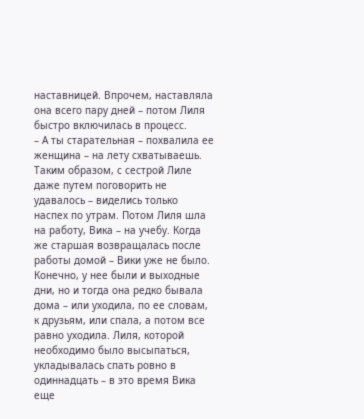наставницей. Впрочем, наставляла она всего пару дней – потом Лиля быстро включилась в процесс.
– А ты старательная – похвалила ее женщина – на лету схватываешь.
Таким образом, с сестрой Лиле даже путем поговорить не удавалось – виделись только наспех по утрам. Потом Лиля шла на работу, Вика – на учебу. Когда же старшая возвращалась после работы домой – Вики уже не было. Конечно, у нее были и выходные дни, но и тогда она редко бывала дома – или уходила, по ее словам, к друзьям, или спала, а потом все равно уходила. Лиля, которой необходимо было высыпаться, укладывалась спать ровно в одиннадцать – в это время Вика еще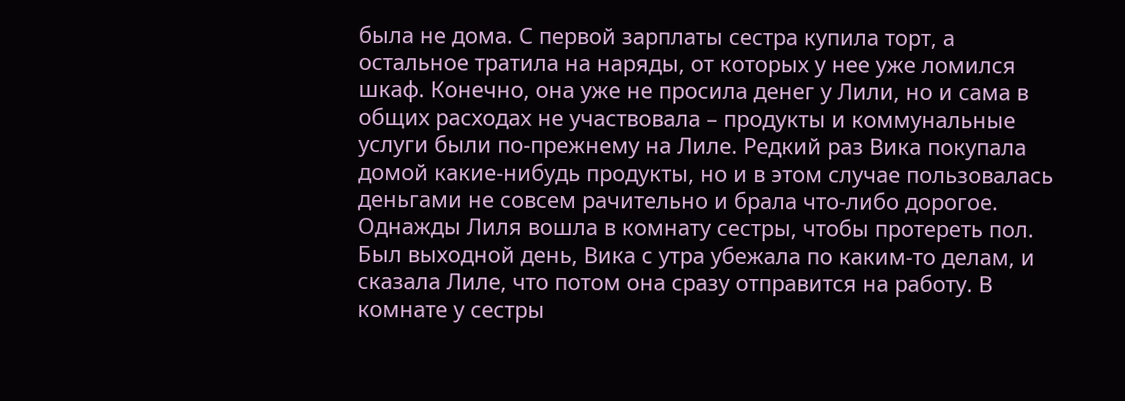была не дома. С первой зарплаты сестра купила торт, а остальное тратила на наряды, от которых у нее уже ломился шкаф. Конечно, она уже не просила денег у Лили, но и сама в общих расходах не участвовала – продукты и коммунальные услуги были по-прежнему на Лиле. Редкий раз Вика покупала домой какие-нибудь продукты, но и в этом случае пользовалась деньгами не совсем рачительно и брала что-либо дорогое.
Однажды Лиля вошла в комнату сестры, чтобы протереть пол. Был выходной день, Вика с утра убежала по каким-то делам, и сказала Лиле, что потом она сразу отправится на работу. В комнате у сестры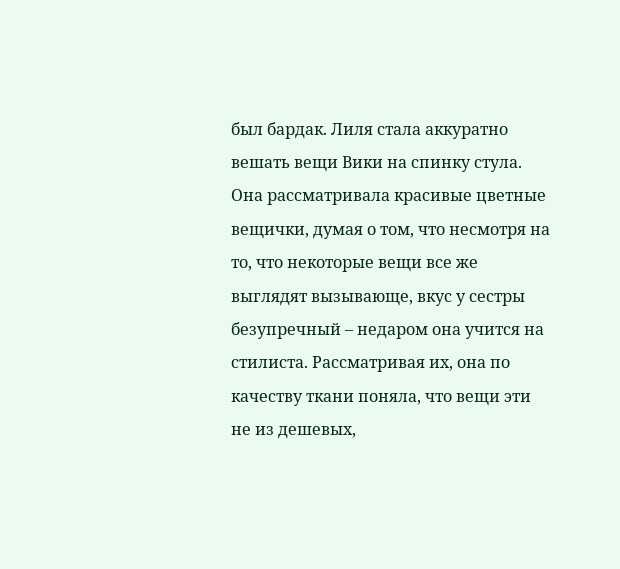был бардак. Лиля стала аккуратно вешать вещи Вики на спинку стула. Она рассматривала красивые цветные вещички, думая о том, что несмотря на то, что некоторые вещи все же выглядят вызывающе, вкус у сестры безупречный – недаром она учится на стилиста. Рассматривая их, она по качеству ткани поняла, что вещи эти не из дешевых,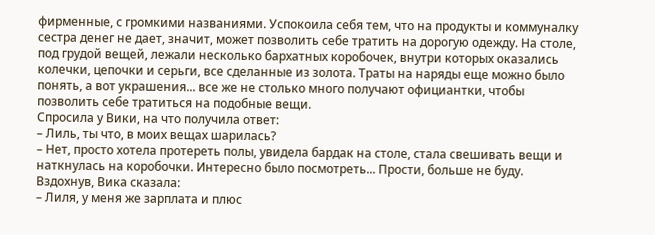фирменные, с громкими названиями. Успокоила себя тем, что на продукты и коммуналку сестра денег не дает, значит, может позволить себе тратить на дорогую одежду. На столе, под грудой вещей, лежали несколько бархатных коробочек, внутри которых оказались колечки, цепочки и серьги, все сделанные из золота. Траты на наряды еще можно было понять, а вот украшения... все же не столько много получают официантки, чтобы позволить себе тратиться на подобные вещи.
Спросила у Вики, на что получила ответ:
– Лиль, ты что, в моих вещах шарилась?
– Нет, просто хотела протереть полы, увидела бардак на столе, стала свешивать вещи и наткнулась на коробочки. Интересно было посмотреть... Прости, больше не буду.
Вздохнув, Вика сказала:
– Лиля, у меня же зарплата и плюс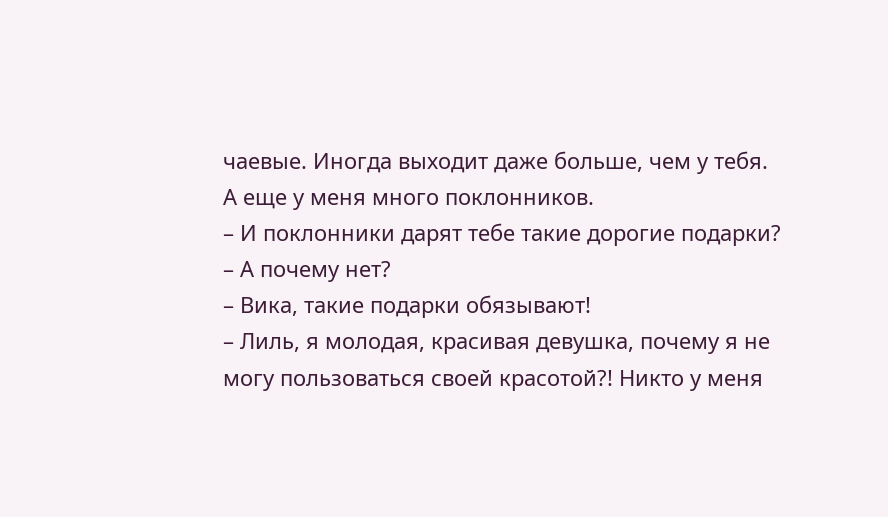чаевые. Иногда выходит даже больше, чем у тебя. А еще у меня много поклонников.
– И поклонники дарят тебе такие дорогие подарки?
– А почему нет?
– Вика, такие подарки обязывают!
– Лиль, я молодая, красивая девушка, почему я не могу пользоваться своей красотой?! Никто у меня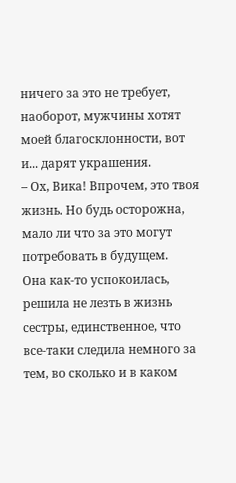ничего за это не требует, наоборот, мужчины хотят моей благосклонности, вот и... дарят украшения.
– Ох, Вика! Впрочем, это твоя жизнь. Но будь осторожна, мало ли что за это могут потребовать в будущем.
Она как-то успокоилась, решила не лезть в жизнь сестры, единственное, что все-таки следила немного за тем, во сколько и в каком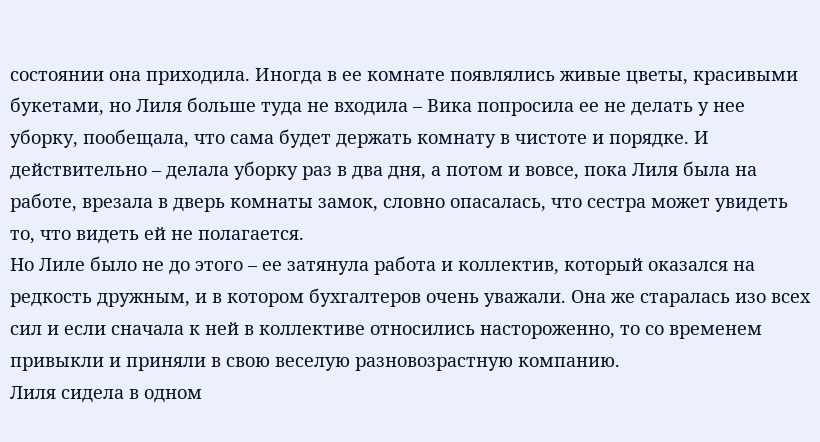состоянии она приходила. Иногда в ее комнате появлялись живые цветы, красивыми букетами, но Лиля больше туда не входила – Вика попросила ее не делать у нее уборку, пообещала, что сама будет держать комнату в чистоте и порядке. И действительно – делала уборку раз в два дня, а потом и вовсе, пока Лиля была на работе, врезала в дверь комнаты замок, словно опасалась, что сестра может увидеть то, что видеть ей не полагается.
Но Лиле было не до этого – ее затянула работа и коллектив, который оказался на редкость дружным, и в котором бухгалтеров очень уважали. Она же старалась изо всех сил и если сначала к ней в коллективе относились настороженно, то со временем привыкли и приняли в свою веселую разновозрастную компанию.
Лиля сидела в одном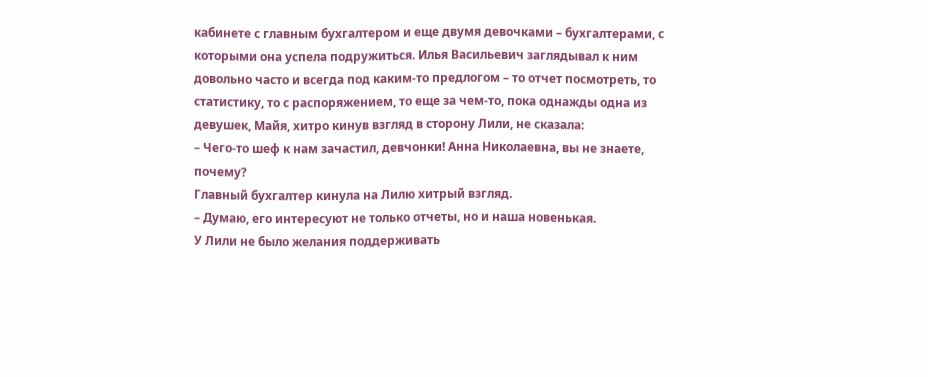кабинете с главным бухгалтером и еще двумя девочками – бухгалтерами, с которыми она успела подружиться. Илья Васильевич заглядывал к ним довольно часто и всегда под каким-то предлогом – то отчет посмотреть, то статистику, то с распоряжением, то еще за чем-то, пока однажды одна из девушек, Майя, хитро кинув взгляд в сторону Лили, не сказала:
– Чего-то шеф к нам зачастил, девчонки! Анна Николаевна, вы не знаете, почему?
Главный бухгалтер кинула на Лилю хитрый взгляд.
– Думаю, его интересуют не только отчеты, но и наша новенькая.
У Лили не было желания поддерживать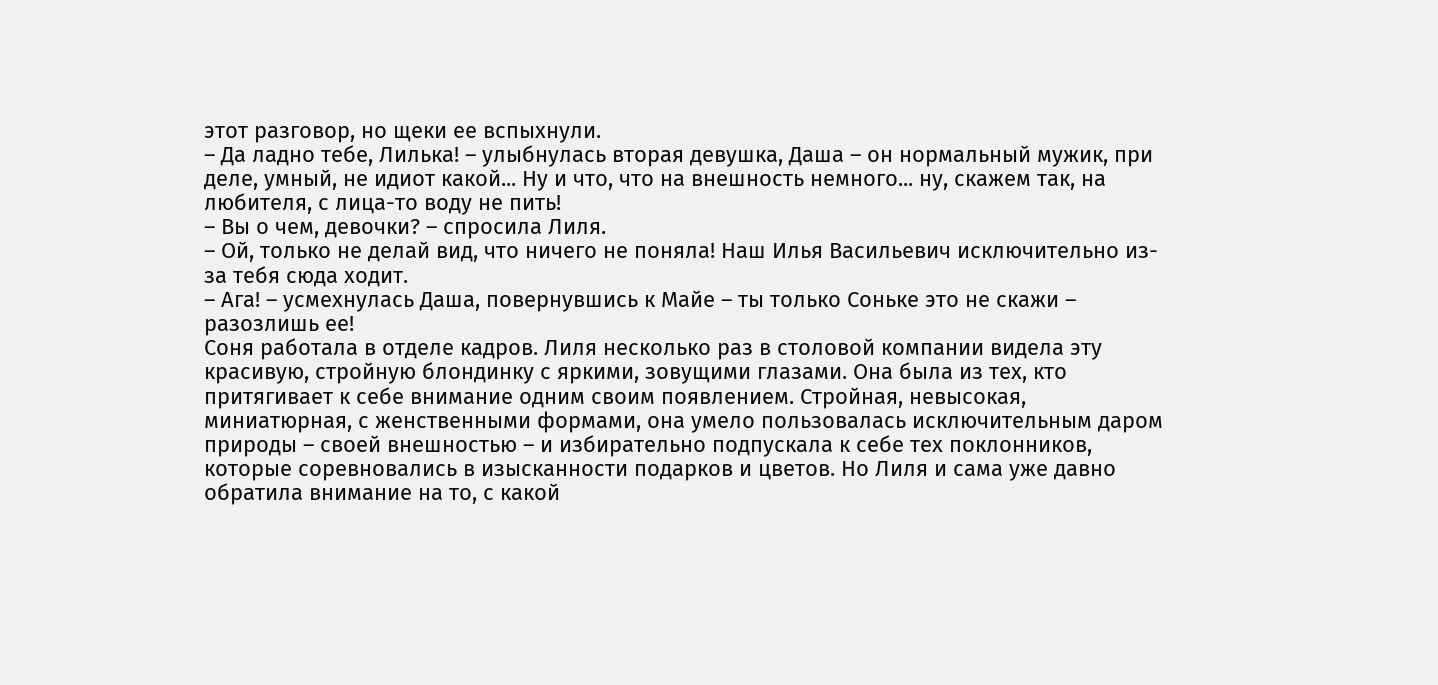этот разговор, но щеки ее вспыхнули.
– Да ладно тебе, Лилька! – улыбнулась вторая девушка, Даша – он нормальный мужик, при деле, умный, не идиот какой... Ну и что, что на внешность немного... ну, скажем так, на любителя, с лица-то воду не пить!
– Вы о чем, девочки? – спросила Лиля.
– Ой, только не делай вид, что ничего не поняла! Наш Илья Васильевич исключительно из-за тебя сюда ходит.
– Ага! – усмехнулась Даша, повернувшись к Майе – ты только Соньке это не скажи – разозлишь ее!
Соня работала в отделе кадров. Лиля несколько раз в столовой компании видела эту красивую, стройную блондинку с яркими, зовущими глазами. Она была из тех, кто притягивает к себе внимание одним своим появлением. Стройная, невысокая, миниатюрная, с женственными формами, она умело пользовалась исключительным даром природы – своей внешностью – и избирательно подпускала к себе тех поклонников, которые соревновались в изысканности подарков и цветов. Но Лиля и сама уже давно обратила внимание на то, с какой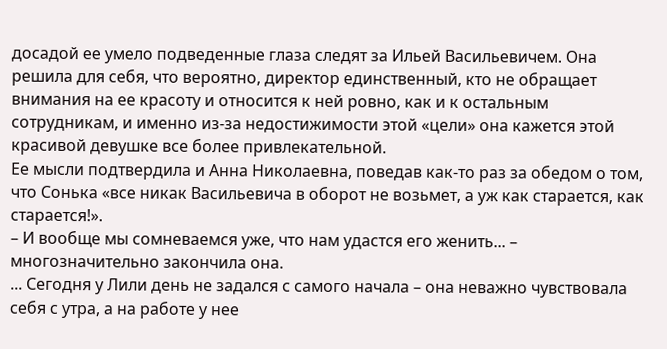досадой ее умело подведенные глаза следят за Ильей Васильевичем. Она решила для себя, что вероятно, директор единственный, кто не обращает внимания на ее красоту и относится к ней ровно, как и к остальным сотрудникам, и именно из-за недостижимости этой «цели» она кажется этой красивой девушке все более привлекательной.
Ее мысли подтвердила и Анна Николаевна, поведав как-то раз за обедом о том, что Сонька «все никак Васильевича в оборот не возьмет, а уж как старается, как старается!».
– И вообще мы сомневаемся уже, что нам удастся его женить... – многозначительно закончила она.
... Сегодня у Лили день не задался с самого начала – она неважно чувствовала себя с утра, а на работе у нее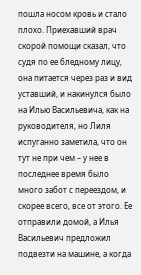пошла носом кровь и стало плохо. Приехавший врач скорой помощи сказал, что судя по ее бледному лицу, она питается через раз и вид уставший, и накинулся было на Илью Васильевича, как на руководителя, но Лиля испуганно заметила, что он тут не при чем – у нее в последнее время было много забот с переездом, и скорее всего, все от этого. Ее отправили домой, а Илья Васильевич предложил подвезти на машине, а когда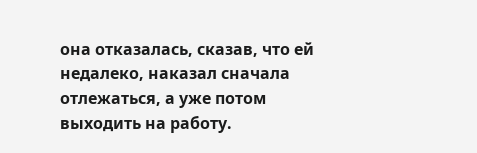она отказалась, сказав, что ей недалеко, наказал сначала отлежаться, а уже потом выходить на работу.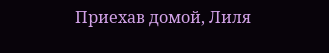Приехав домой, Лиля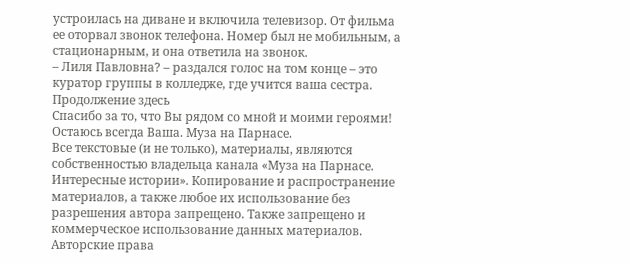устроилась на диване и включила телевизор. От фильма ее оторвал звонок телефона. Номер был не мобильным, а стационарным, и она ответила на звонок.
– Лиля Павловна? – раздался голос на том конце – это куратор группы в колледже, где учится ваша сестра.
Продолжение здесь
Спасибо за то, что Вы рядом со мной и моими героями! Остаюсь всегда Ваша. Муза на Парнасе.
Все текстовые (и не только), материалы, являются собственностью владельца канала «Муза на Парнасе. Интересные истории». Копирование и распространение материалов, а также любое их использование без разрешения автора запрещено. Также запрещено и коммерческое использование данных материалов. Авторские права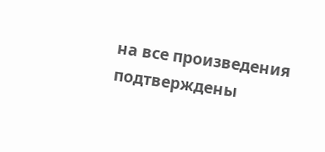на все произведения подтверждены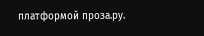платформой проза.ру.